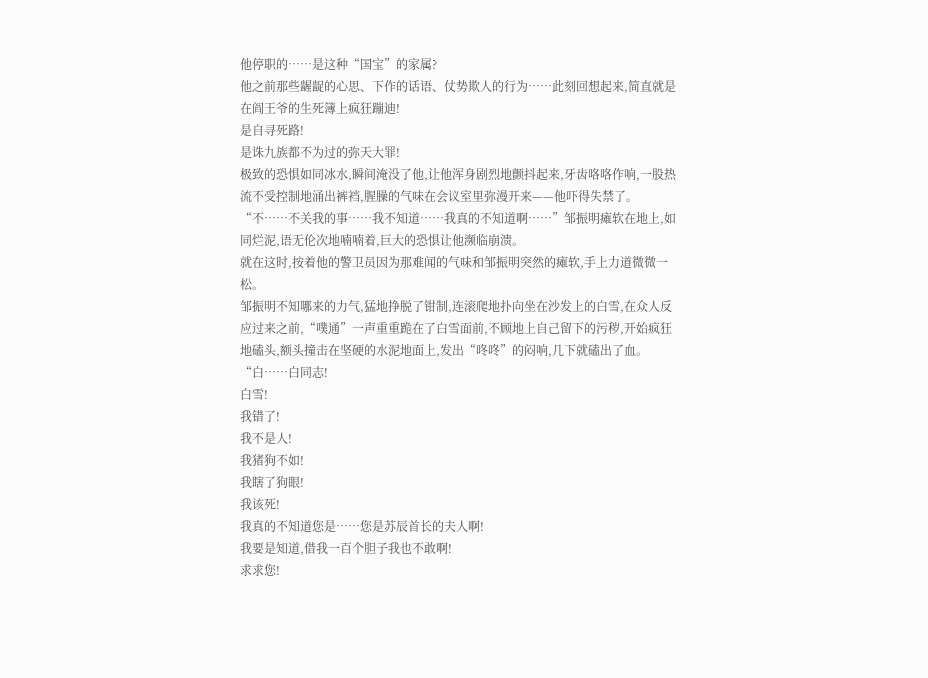他停职的……是这种“国宝”的家属?
他之前那些龌龊的心思、下作的话语、仗势欺人的行为……此刻回想起来,简直就是在阎王爷的生死簿上疯狂蹦迪!
是自寻死路!
是诛九族都不为过的弥天大罪!
极致的恐惧如同冰水,瞬间淹没了他,让他浑身剧烈地颤抖起来,牙齿咯咯作响,一股热流不受控制地涌出裤裆,腥臊的气味在会议室里弥漫开来——他吓得失禁了。
“不……不关我的事……我不知道……我真的不知道啊……”邹振明瘫软在地上,如同烂泥,语无伦次地喃喃着,巨大的恐惧让他濒临崩溃。
就在这时,按着他的警卫员因为那难闻的气味和邹振明突然的瘫软,手上力道微微一松。
邹振明不知哪来的力气,猛地挣脱了钳制,连滚爬地扑向坐在沙发上的白雪,在众人反应过来之前,“噗通”一声重重跪在了白雪面前,不顾地上自己留下的污秽,开始疯狂地磕头,额头撞击在坚硬的水泥地面上,发出“咚咚”的闷响,几下就磕出了血。
“白……白同志!
白雪!
我错了!
我不是人!
我猪狗不如!
我瞎了狗眼!
我该死!
我真的不知道您是……您是苏辰首长的夫人啊!
我要是知道,借我一百个胆子我也不敢啊!
求求您!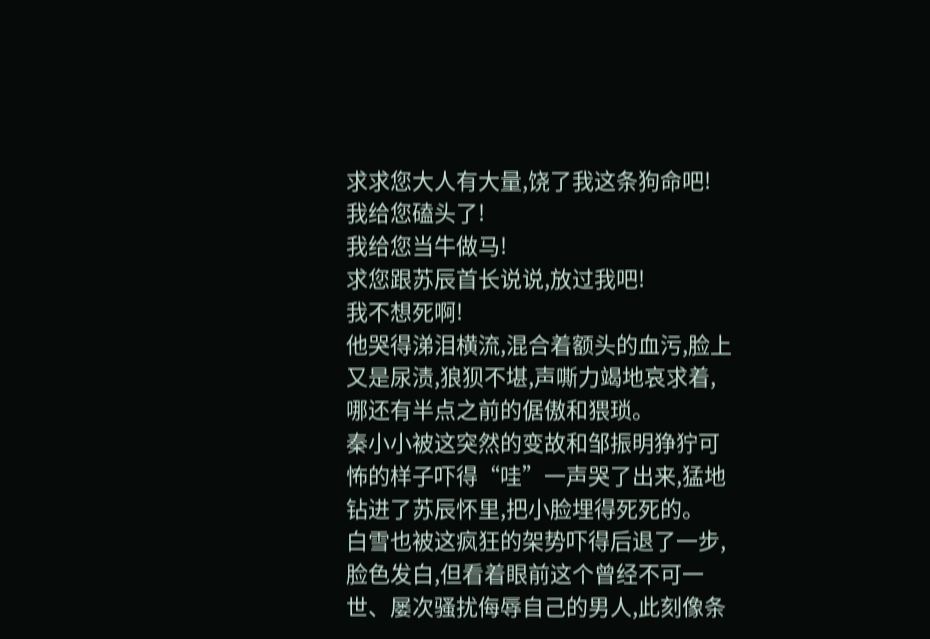求求您大人有大量,饶了我这条狗命吧!
我给您磕头了!
我给您当牛做马!
求您跟苏辰首长说说,放过我吧!
我不想死啊!
他哭得涕泪横流,混合着额头的血污,脸上又是尿渍,狼狈不堪,声嘶力竭地哀求着,哪还有半点之前的倨傲和猥琐。
秦小小被这突然的变故和邹振明狰狞可怖的样子吓得“哇”一声哭了出来,猛地钻进了苏辰怀里,把小脸埋得死死的。
白雪也被这疯狂的架势吓得后退了一步,脸色发白,但看着眼前这个曾经不可一世、屡次骚扰侮辱自己的男人,此刻像条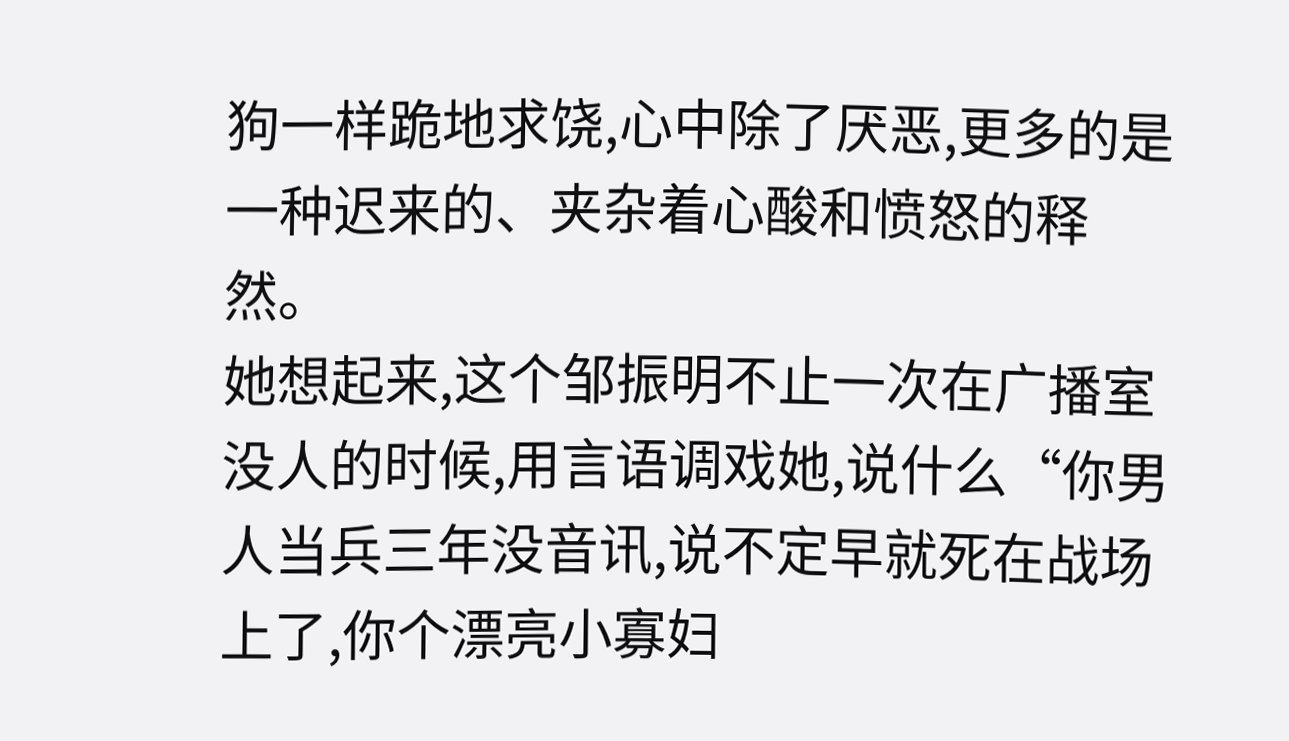狗一样跪地求饶,心中除了厌恶,更多的是一种迟来的、夹杂着心酸和愤怒的释然。
她想起来,这个邹振明不止一次在广播室没人的时候,用言语调戏她,说什么“你男人当兵三年没音讯,说不定早就死在战场上了,你个漂亮小寡妇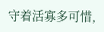守着活寡多可惜,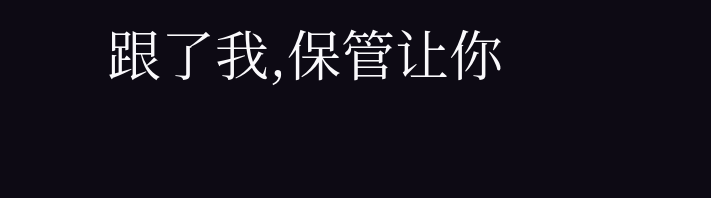跟了我,保管让你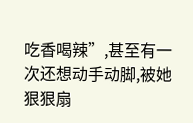吃香喝辣”,甚至有一次还想动手动脚,被她狠狠扇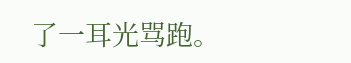了一耳光骂跑。